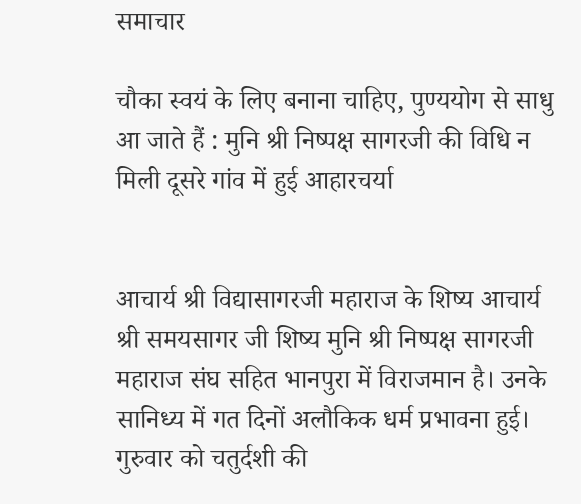समाचार

चौका स्वयं के लिए बनाना चाहिए, पुण्ययोग से साधु आ जाते हैं : मुनि श्री निष्पक्ष सागरजी की विधि न मिली दूसरे गांव में हुई आहारचर्या


आचार्य श्री विद्यासागरजी महाराज के शिष्य आचार्य श्री समयसागर जी शिष्य मुनि श्री निष्पक्ष सागरजी महाराज संघ सहित भानपुरा में विराजमान है। उनके सानिध्य में गत दिनों अलौकिक धर्म प्रभावना हुई। गुरुवार को चतुर्दशी की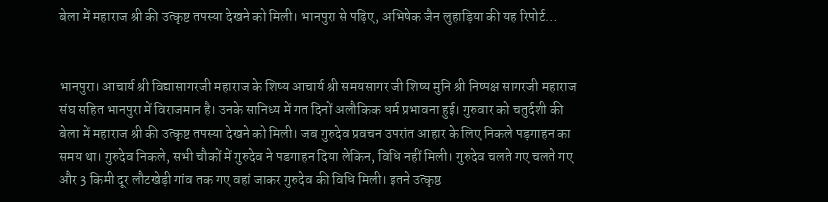बेला में महाराज श्री की उत्कृष्ट तपस्या देखने को मिली। भानपुरा से पढ़िए, अभिषेक जैन लुहाड़िया की यह रिपोर्ट…


भानपुरा। आचार्य श्री विद्यासागरजी महाराज के शिष्य आचार्य श्री समयसागर जी शिष्य मुनि श्री निष्पक्ष सागरजी महाराज संघ सहित भानपुरा में विराजमान है। उनके सानिध्य में गत दिनों अलौकिक धर्म प्रभावना हुई। गुरुवार को चतुर्दशी की बेला में महाराज श्री की उत्कृष्ट तपस्या देखने को मिली। जब गुरुदेव प्रवचन उपरांत आहार के लिए निकले पड़गाहन का समय था। गुरुदेव निकले, सभी चौकों में गुरुदेव ने पडगाहन दिया लेकिन, विधि नहीं मिली। गुरुदेव चलते गए चलते गए और 3 किमी दूर लौटखेड़ी गांव तक गए वहां जाकर गुरुदेव की विधि मिली। इतने उत्कृष्ठ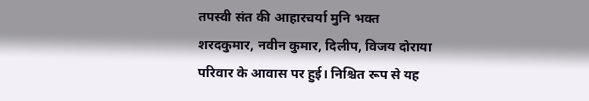तपस्वी संत की आहारचर्या मुनि भक्त शरदकुमार, नवीन कुमार, दिलीप, विजय दोराया परिवार के आवास पर हुई। निश्चित रूप से यह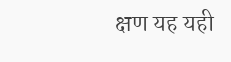क्षण यह यही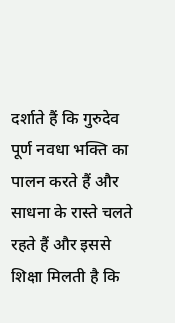दर्शाते हैं कि गुरुदेव पूर्ण नवधा भक्ति का पालन करते हैं और साधना के रास्ते चलते रहते हैं और इससे शिक्षा मिलती है कि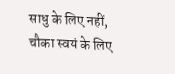साधु के लिए नहीं, चौका स्वयं के लिए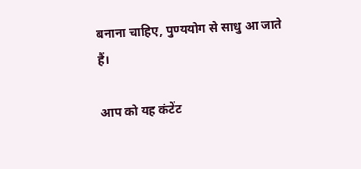बनाना चाहिए, पुण्ययोग से साधु आ जाते हैं।

आप को यह कंटेंट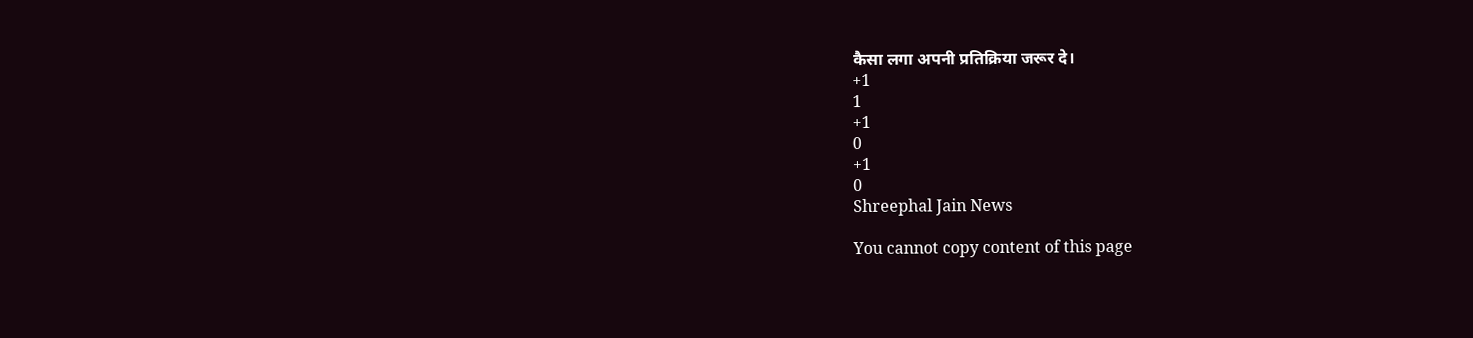कैसा लगा अपनी प्रतिक्रिया जरूर दे।
+1
1
+1
0
+1
0
Shreephal Jain News

You cannot copy content of this page